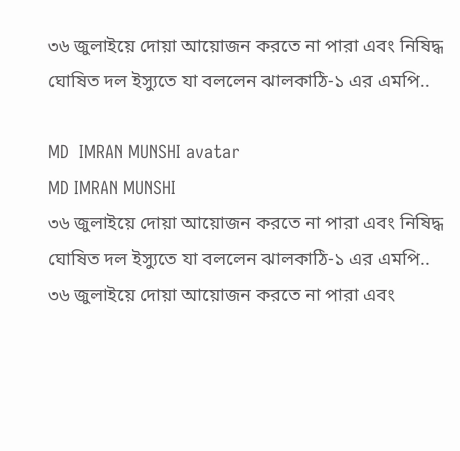৩৬ জুলাইয়ে দোয়া আয়োজন করতে না পারা এবং নিষিদ্ধ ঘোষিত দল ইস্যুতে যা বললেন ঝালকাঠি-১ এর এমপি..

MD  IMRAN MUNSHI avatar
MD IMRAN MUNSHI
৩৬ জুলাইয়ে দোয়া আয়োজন করতে না পারা এবং নিষিদ্ধ ঘোষিত দল ইস্যুতে যা বললেন ঝালকাঠি-১ এর এমপি..
৩৬ জুলাইয়ে দোয়া আয়োজন করতে না পারা এবং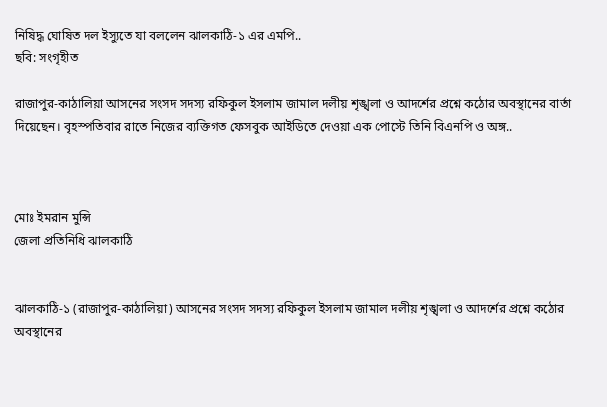নিষিদ্ধ ঘোষিত দল ইস্যুতে যা বললেন ঝালকাঠি-১ এর এমপি..
ছবি: সংগৃহীত

রাজাপুর-কাঠালিয়া আসনের সংসদ সদস্য রফিকুল ইসলাম জামাল দলীয় শৃঙ্খলা ও আদর্শের প্রশ্নে কঠোর অবস্থানের বার্তা দিয়েছেন। বৃহস্পতিবার রাতে নিজের ব্যক্তিগত ফেসবুক আইডিতে দেওয়া এক পোস্টে তিনি বিএনপি ও অঙ্গ..



মোঃ ইমরান মুন্সি
জেলা প্রতিনিধি ঝালকাঠি


ঝালকাঠি-১ (রাজাপুর-কাঠালিয়া) আসনের সংসদ সদস্য রফিকুল ইসলাম জামাল দলীয় শৃঙ্খলা ও আদর্শের প্রশ্নে কঠোর অবস্থানের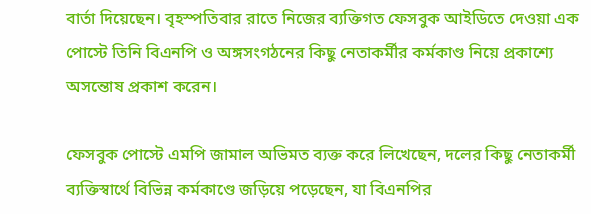বার্তা দিয়েছেন। বৃহস্পতিবার রাতে নিজের ব্যক্তিগত ফেসবুক আইডিতে দেওয়া এক পোস্টে তিনি বিএনপি ও অঙ্গসংগঠনের কিছু নেতাকর্মীর কর্মকাণ্ড নিয়ে প্রকাশ্যে অসন্তোষ প্রকাশ করেন।

ফেসবুক পোস্টে এমপি জামাল অভিমত ব্যক্ত করে লিখেছেন, দলের কিছু নেতাকর্মী ব্যক্তিস্বার্থে বিভিন্ন কর্মকাণ্ডে জড়িয়ে পড়েছেন, যা বিএনপির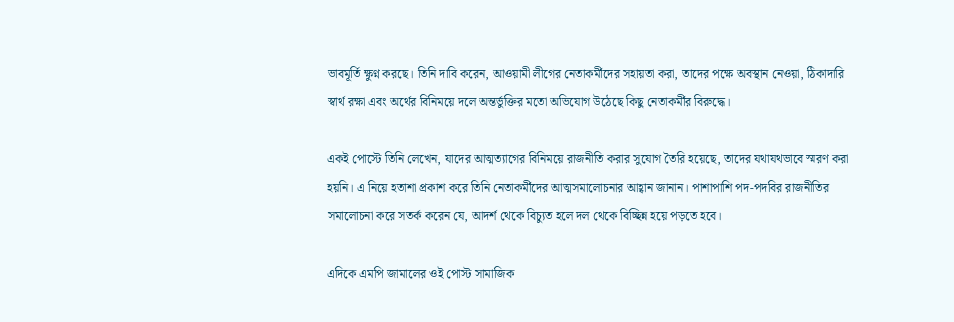ভাবমূর্তি ক্ষুণ্ন করছে। তিনি দাবি করেন, আওয়ামী লীগের নেতাকর্মীদের সহায়তা করা, তাদের পক্ষে অবস্থান নেওয়া, ঠিকাদারি স্বার্থ রক্ষা এবং অর্থের বিনিময়ে দলে অন্তর্ভুক্তির মতো অভিযোগ উঠেছে কিছু নেতাকর্মীর বিরুদ্ধে।

একই পোস্টে তিনি লেখেন, যাদের আত্মত্যাগের বিনিময়ে রাজনীতি করার সুযোগ তৈরি হয়েছে, তাদের যথাযথভাবে স্মরণ করা হয়নি। এ নিয়ে হতাশা প্রকাশ করে তিনি নেতাকর্মীদের আত্মসমালোচনার আহ্বান জানান। পাশাপাশি পদ-পদবির রাজনীতির সমালোচনা করে সতর্ক করেন যে, আদর্শ থেকে বিচ্যুত হলে দল থেকে বিচ্ছিন্ন হয়ে পড়তে হবে।

এদিকে এমপি জামালের ওই পোস্ট সামাজিক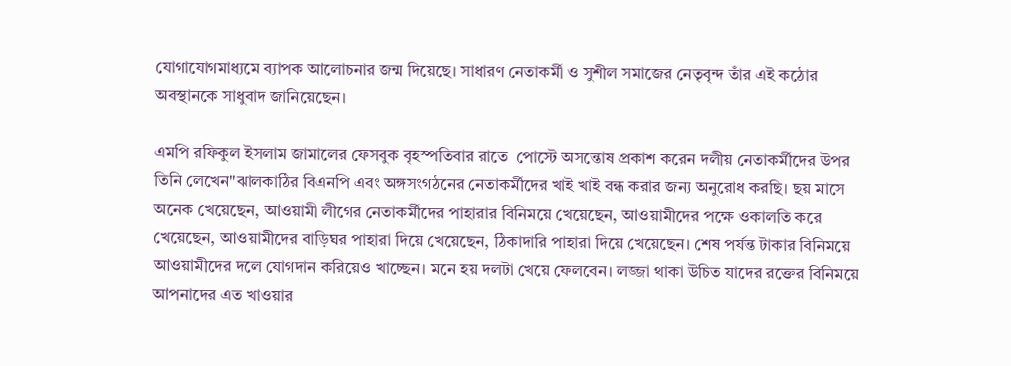যোগাযোগমাধ্যমে ব্যাপক আলোচনার জন্ম দিয়েছে। সাধারণ নেতাকর্মী ও সুশীল সমাজের নেতৃবৃন্দ তাঁর এই কঠোর অবস্থানকে সাধুবাদ জানিয়েছেন।

এমপি রফিকুল ইসলাম জামালের ফেসবুক বৃহস্পতিবার রাতে  পোস্টে অসন্তোষ প্রকাশ করেন দলীয় নেতাকর্মীদের উপর তিনি লেখেন"ঝালকাঠির বিএনপি এবং অঙ্গসংগঠনের নেতাকর্মীদের খাই খাই বন্ধ করার জন্য অনুরোধ করছি। ছয় মাসে অনেক খেয়েছেন, আওয়ামী লীগের নেতাকর্মীদের পাহারার বিনিময়ে খেয়েছেন, আওয়ামীদের পক্ষে ওকালতি করে খেয়েছেন, আওয়ামীদের বাড়িঘর পাহারা দিয়ে খেয়েছেন, ঠিকাদারি পাহারা দিয়ে খেয়েছেন। শেষ পর্যন্ত টাকার বিনিময়ে আওয়ামীদের দলে যোগদান করিয়েও খাচ্ছেন। মনে হয় দলটা খেয়ে ফেলবেন। লজ্জা থাকা উচিত যাদের রক্তের বিনিময়ে আপনাদের এত খাওয়ার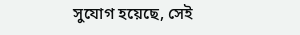সুযোগ হয়েছে, সেই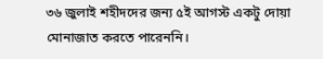৩৬ জুলাই শহীদদের জন্য ৫ই আগস্ট একটু দোয়া মোনাজাত করতে পারেননি।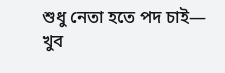শুধু নেতা হতে পদ চাই— খুব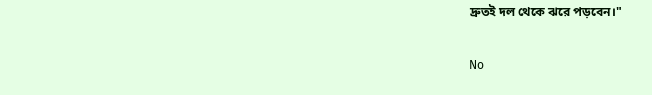দ্রুতই দল থেকে ঝরে পড়বেন।"

No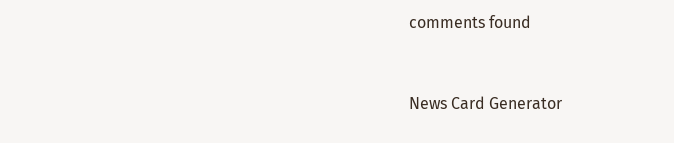comments found


News Card Generator